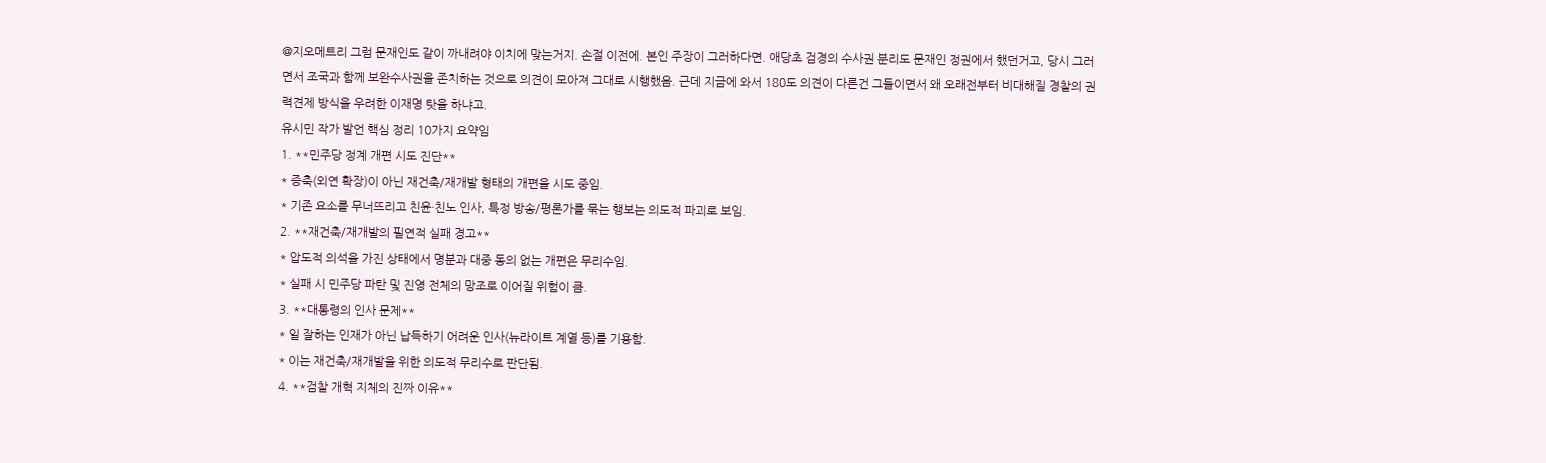@지오메트리 그럼 문재인도 같이 까내려야 이치에 맞는거지. 손절 이전에. 본인 주장이 그러하다면. 애당초 검경의 수사권 분리도 문재인 정권에서 했던거고, 당시 그러면서 조국과 함께 보완수사권을 존치하는 것으로 의견이 모아져 그대로 시행했음. 근데 지금에 와서 180도 의견이 다른건 그들이면서 왜 오래전부터 비대해질 경찰의 권력견제 방식을 우려한 이재명 탓을 하냐고.
유시민 작가 발언 핵심 정리 10가지 요약임
1. **민주당 정계 개편 시도 진단**
* 증축(외연 확장)이 아닌 재건축/재개발 형태의 개편을 시도 중임.
* 기존 요소를 무너뜨리고 친윤·친노 인사, 특정 방송/평론가를 묶는 행보는 의도적 파괴로 보임.
2. **재건축/재개발의 필연적 실패 경고**
* 압도적 의석을 가진 상태에서 명분과 대중 동의 없는 개편은 무리수임.
* 실패 시 민주당 파탄 및 진영 전체의 망조로 이어질 위험이 큼.
3. **대통령의 인사 문제**
* 일 잘하는 인재가 아닌 납득하기 어려운 인사(뉴라이트 계열 등)를 기용함.
* 이는 재건축/재개발을 위한 의도적 무리수로 판단됨.
4. **검찰 개혁 지체의 진짜 이유**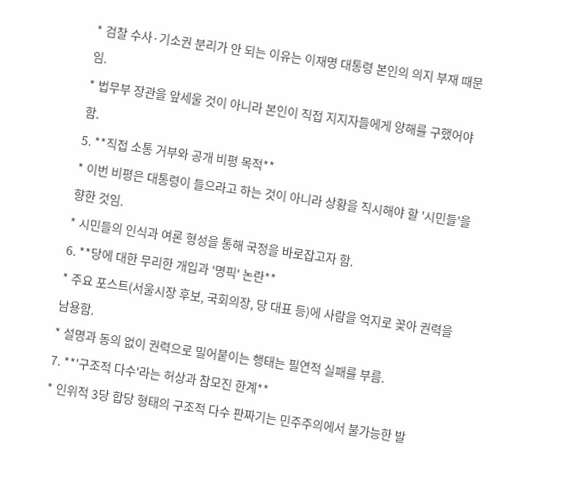* 검찰 수사·기소권 분리가 안 되는 이유는 이재명 대통령 본인의 의지 부재 때문임.
* 법무부 장관을 앞세울 것이 아니라 본인이 직접 지지자들에게 양해를 구했어야 함.
5. **직접 소통 거부와 공개 비평 목적**
* 이번 비평은 대통령이 들으라고 하는 것이 아니라 상황을 직시해야 할 '시민들'을 향한 것임.
* 시민들의 인식과 여론 형성을 통해 국정을 바로잡고자 함.
6. **당에 대한 무리한 개입과 '명픽' 논란**
* 주요 포스트(서울시장 후보, 국회의장, 당 대표 등)에 사람을 억지로 꽂아 권력을 남용함.
* 설명과 동의 없이 권력으로 밀어붙이는 행태는 필연적 실패를 부름.
7. **'구조적 다수'라는 허상과 참모진 한계**
* 인위적 3당 합당 형태의 구조적 다수 판짜기는 민주주의에서 불가능한 발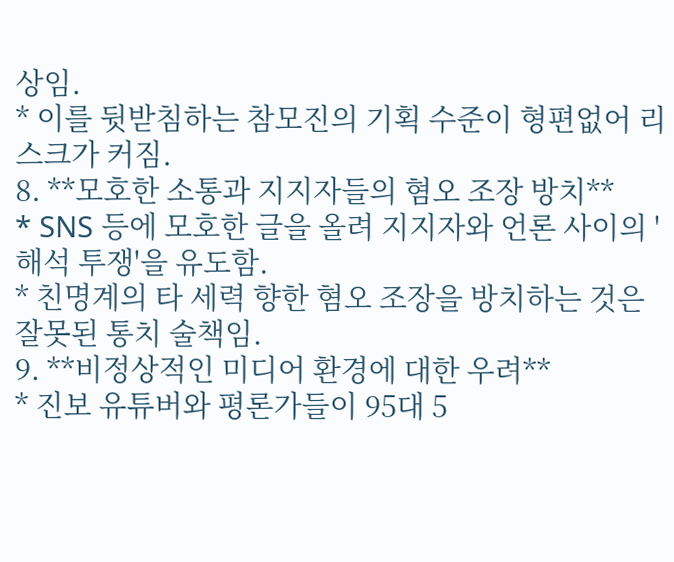상임.
* 이를 뒷받침하는 참모진의 기획 수준이 형편없어 리스크가 커짐.
8. **모호한 소통과 지지자들의 혐오 조장 방치**
* SNS 등에 모호한 글을 올려 지지자와 언론 사이의 '해석 투쟁'을 유도함.
* 친명계의 타 세력 향한 혐오 조장을 방치하는 것은 잘못된 통치 술책임.
9. **비정상적인 미디어 환경에 대한 우려**
* 진보 유튜버와 평론가들이 95대 5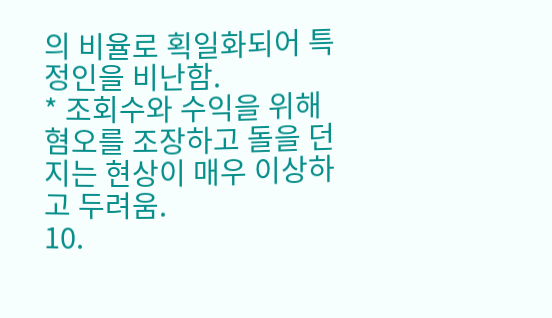의 비율로 획일화되어 특정인을 비난함.
* 조회수와 수익을 위해 혐오를 조장하고 돌을 던지는 현상이 매우 이상하고 두려움.
10.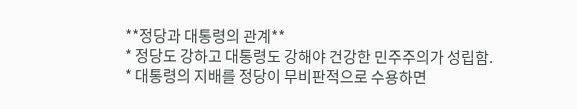**정당과 대통령의 관계**
* 정당도 강하고 대통령도 강해야 건강한 민주주의가 성립함.
* 대통령의 지배를 정당이 무비판적으로 수용하면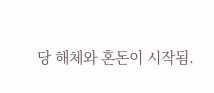당 해체와 혼돈이 시작됨.